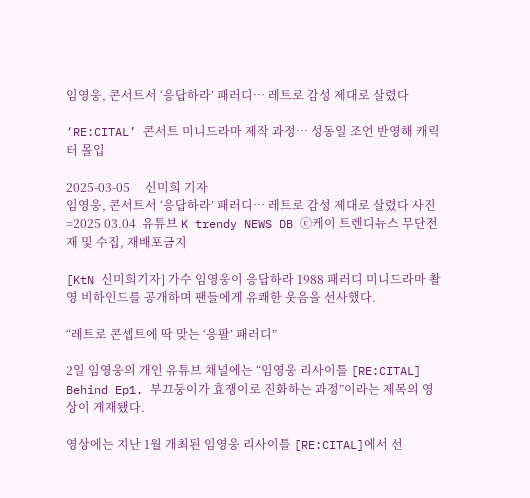임영웅, 콘서트서 ‘응답하라’ 패러디… 레트로 감성 제대로 살렸다

‘RE:CITAL’ 콘서트 미니드라마 제작 과정… 성동일 조언 반영해 캐릭터 몰입

2025-03-05     신미희 기자
임영웅, 콘서트서 ‘응답하라’ 패러디… 레트로 감성 제대로 살렸다 사진=2025 03.04  유튜브 K trendy NEWS DB ⓒ케이 트렌디뉴스 무단전재 및 수집, 재배포금지

[KtN 신미희기자] 가수 임영웅이 응답하라 1988 패러디 미니드라마 촬영 비하인드를 공개하며 팬들에게 유쾌한 웃음을 선사했다.

“레트로 콘셉트에 딱 맞는 ‘응팔’ 패러디”

2일 임영웅의 개인 유튜브 채널에는 “임영웅 리사이틀 [RE:CITAL] Behind Ep1. 부끄둥이가 효쟁이로 진화하는 과정”이라는 제목의 영상이 게재됐다.

영상에는 지난 1월 개최된 임영웅 리사이틀 [RE:CITAL]에서 선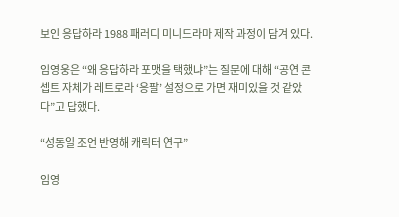보인 응답하라 1988 패러디 미니드라마 제작 과정이 담겨 있다.

임영웅은 “왜 응답하라 포맷을 택했냐”는 질문에 대해 “공연 콘셉트 자체가 레트로라 ‘응팔’ 설정으로 가면 재미있을 것 같았다”고 답했다.

“성동일 조언 반영해 캐릭터 연구”

임영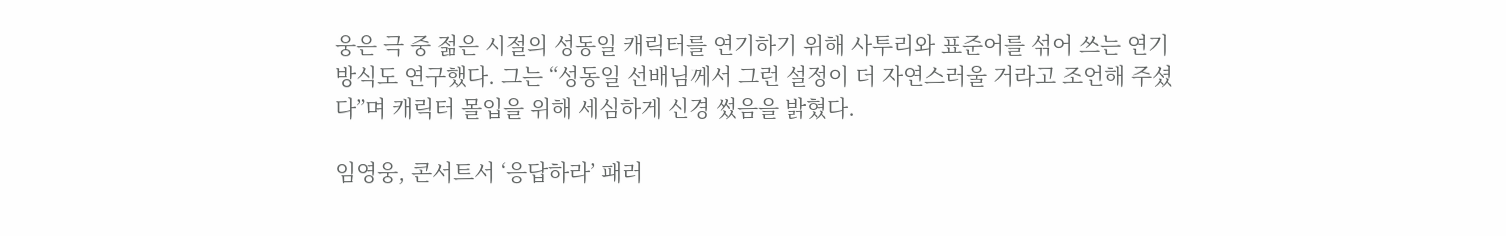웅은 극 중 젊은 시절의 성동일 캐릭터를 연기하기 위해 사투리와 표준어를 섞어 쓰는 연기 방식도 연구했다. 그는 “성동일 선배님께서 그런 설정이 더 자연스러울 거라고 조언해 주셨다”며 캐릭터 몰입을 위해 세심하게 신경 썼음을 밝혔다.

임영웅, 콘서트서 ‘응답하라’ 패러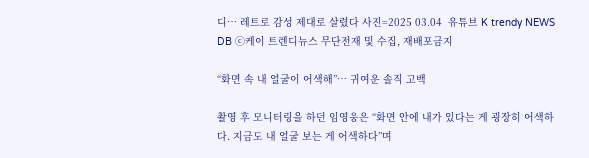디… 레트로 감성 제대로 살렸다 사진=2025 03.04  유튜브 K trendy NEWS DB ⓒ케이 트렌디뉴스 무단전재 및 수집, 재배포금지

“화면 속 내 얼굴이 어색해”… 귀여운 솔직 고백

촬영 후 모니터링을 하던 임영웅은 “화면 안에 내가 있다는 게 굉장히 어색하다. 지금도 내 얼굴 보는 게 어색하다”며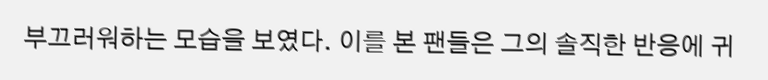부끄러워하는 모습을 보였다. 이를 본 팬들은 그의 솔직한 반응에 귀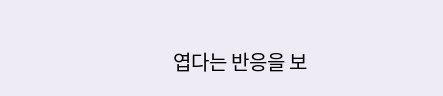엽다는 반응을 보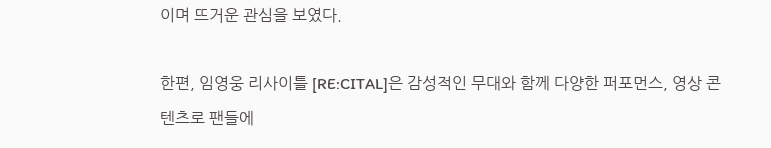이며 뜨거운 관심을 보였다.

한편, 임영웅 리사이틀 [RE:CITAL]은 감성적인 무대와 함께 다양한 퍼포먼스, 영상 콘텐츠로 팬들에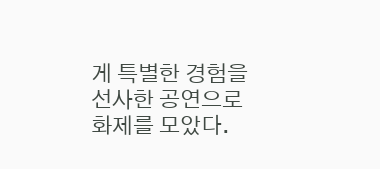게 특별한 경험을 선사한 공연으로 화제를 모았다.